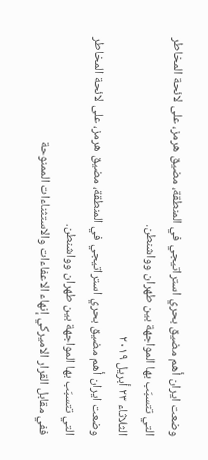وضعت ايران أهم مضيق بحري استراتيجي في المنطقة، مضيق هرمز، على لائحة المخاطر التي تتسبّب بها المواجهة بين طهران وواشنطن.
الثلاثاء ٢٣ أبريل ٢٠١٩
وضعت ايران أهم مضيق بحري استراتيجي في المنطقة، مضيق هرمز، على لائحة المخاطر التي تتسبّب بها المواجهة بين طهران وواشنطن.
ففي مقابل القرار الاميركي إنهاء الاعفاءات والاستثناءات الممنوحة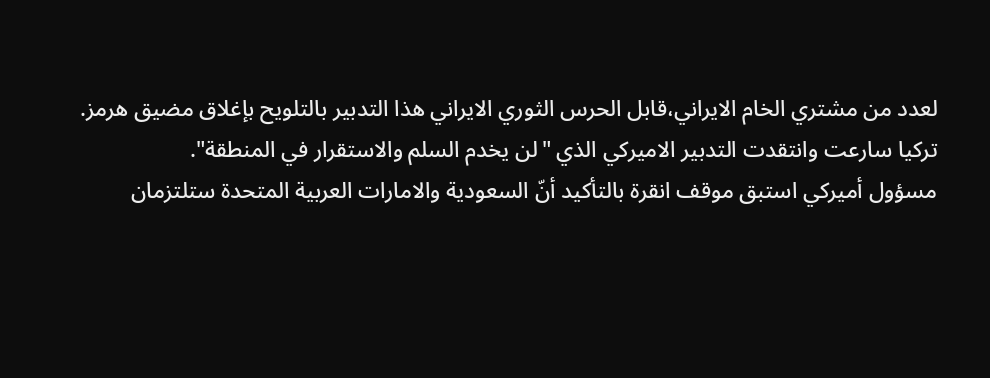لعدد من مشتري الخام الايراني،قابل الحرس الثوري الايراني هذا التدبير بالتلويح بإغلاق مضيق هرمز.
تركيا سارعت وانتقدت التدبير الاميركي الذي "لن يخدم السلم والاستقرار في المنطقة".
مسؤول أميركي استبق موقف انقرة بالتأكيد أنّ السعودية والامارات العربية المتحدة ستلتزمان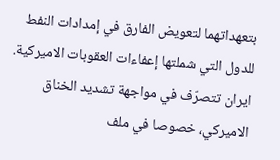بتعهداتهما لتعويض الفارق في إمدادات النفط للدول التي شملتها إعفاءات العقوبات الاميركية.
ايران تتصرّف في مواجهة تشديد الخناق الاميركي، خصوصا في ملف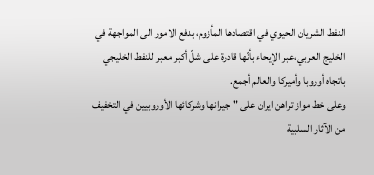النفط الشريان الحيوي في اقتصادها المأزوم، بدفع الامور الى المواجهة في الخليج العربي،عبر الإيحاء بأنّها قادرة على شلّ أكبر معبر للنفط الخليجي باتجاه أوروبا وأميركا والعالم أجمع.
وعلى خط مواز تراهن ايران على "جيرانها وشركائها الأوروبيين في التخفيف من الآثار السلبية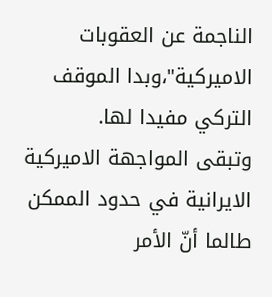الناجمة عن العقوبات الاميركية"،وبدا الموقف التركي مفيدا لها.
وتبقى المواجهة الاميركية الايرانية في حدود الممكن طالما أنّ الأمر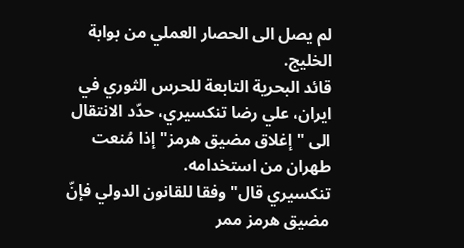لم يصل الى الحصار العملي من بوابة الخليج.
قائد البحرية التابعة للحرس الثوري في ايران، علي رضا تنكسيري، حدّد الانتقال الى "إغلاق مضيق هرمز" إذا مُنعت طهران من استخدامه.
تنكسيري قال"وفقا للقانون الدولي فإنّ مضيق هرمز ممر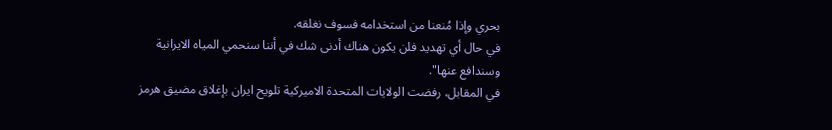بحري وإذا مُنعنا من استخدامه فسوف نغلقه.
في حال أي تهديد فلن يكون هناك أدنى شك في أننا سنحمي المياه الايرانية وسندافع عنها".
في المقابل، رفضت الولايات المتحدة الاميركية تلويح ايران بإغلاق مضيق هرمز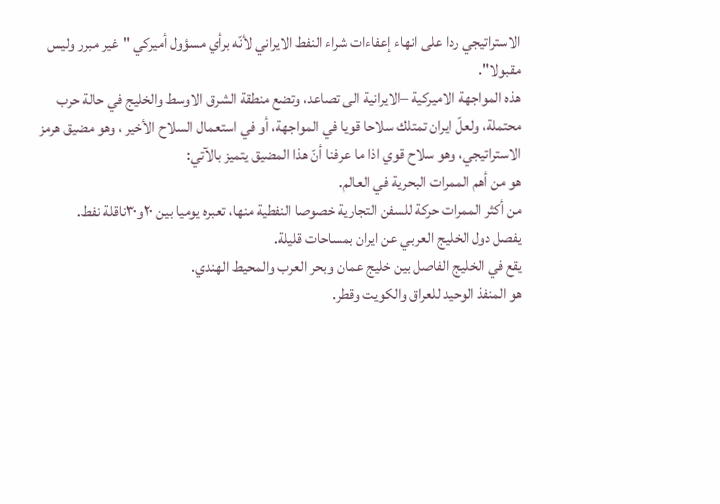الاستراتيجي ردا على انهاء إعفاءات شراء النفط الايراني لأنّه برأي مسؤول أميركي "غير مبرر وليس مقبولا".
هذه المواجهة الاميركية –الايرانية الى تصاعد، وتضع منطقة الشرق الاوسط والخليج في حالة حرب محتملة، ولعلّ ايران تمتلك سلاحا قويا في المواجهة، أو في استعمال السلاح الأخير ، وهو مضيق هرمز الاستراتيجي، وهو سلاح قوي اذا ما عرفنا أنّ هذا المضيق يتميز بالآتي:
هو من أهم الممرات البحرية في العالم.
من أكثر الممرات حركة للسفن التجارية خصوصا النفطية منها، تعبره يوميا بين ٢٠و٣٠ناقلة نفط.
يفصل دول الخليج العربي عن ايران بمساحات قليلة.
يقع في الخليج الفاصل بين خليج عمان وبحر العرب والمحيط الهندي.
هو المنفذ الوحيد للعراق والكويت وقطر.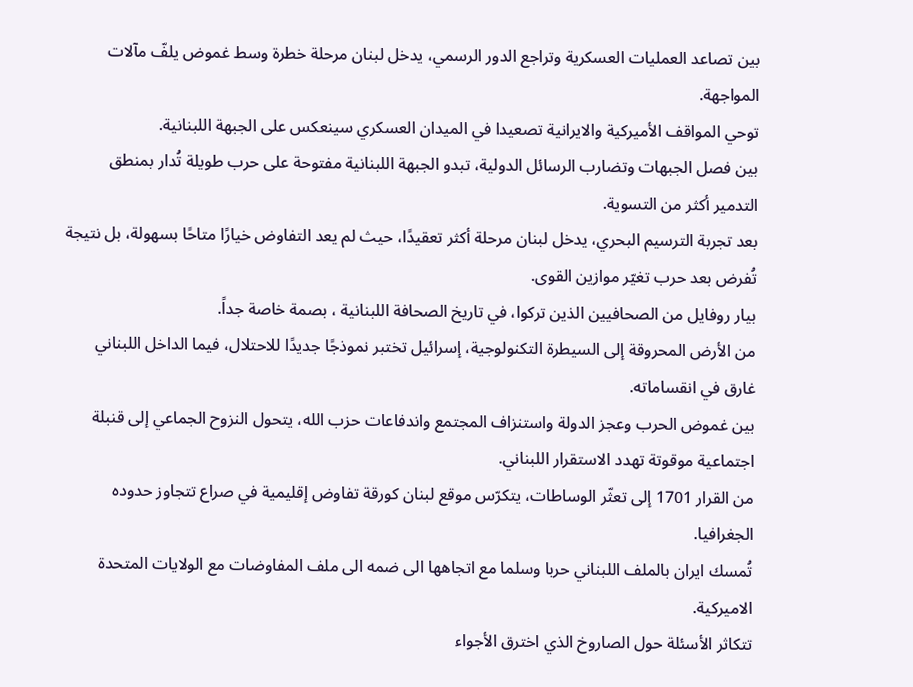بين تصاعد العمليات العسكرية وتراجع الدور الرسمي، يدخل لبنان مرحلة خطرة وسط غموض يلفّ مآلات المواجهة.
توحي المواقف الأميركية والايرانية تصعيدا في الميدان العسكري سينعكس على الجبهة اللبنانية.
بين فصل الجبهات وتضارب الرسائل الدولية، تبدو الجبهة اللبنانية مفتوحة على حرب طويلة تُدار بمنطق التدمير أكثر من التسوية.
بعد تجربة الترسيم البحري، يدخل لبنان مرحلة أكثر تعقيدًا، حيث لم يعد التفاوض خيارًا متاحًا بسهولة، بل نتيجة تُفرض بعد حرب تغيّر موازين القوى.
بيار روفايل من الصحافيين الذين تركوا، في تاريخ الصحافة اللبنانية ، بصمة خاصة جداً.
من الأرض المحروقة إلى السيطرة التكنولوجية، إسرائيل تختبر نموذجًا جديدًا للاحتلال، فيما الداخل اللبناني غارق في انقساماته.
بين غموض الحرب وعجز الدولة واستنزاف المجتمع واندفاعات حزب الله، يتحول النزوح الجماعي إلى قنبلة اجتماعية موقوتة تهدد الاستقرار اللبناني.
من القرار 1701 إلى تعثّر الوساطات، يتكرّس موقع لبنان كورقة تفاوض إقليمية في صراع تتجاوز حدوده الجغرافيا.
تُمسك ايران بالملف اللبناني حربا وسلما مع اتجاهها الى ضمه الى ملف المفاوضات مع الولايات المتحدة الاميركية.
تتكاثر الأسئلة حول الصاروخ الذي اخترق الأجواء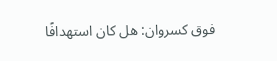فوق كسروان: هل كان استهدافًا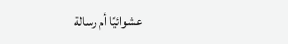عشوائيًا أم رسالة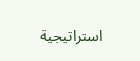استراتيجية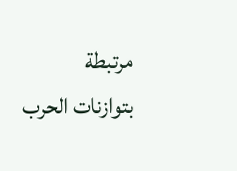مرتبطة بتوازنات الحرب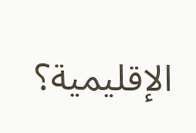الإقليمية؟